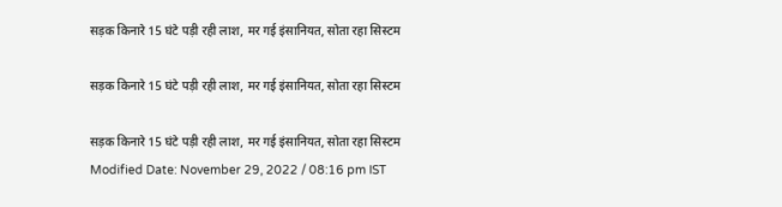सड़क किनारे 15 घंटे पड़ी रही लाश, मर गई इंसानियत, सोता रहा सिस्टम

सड़क किनारे 15 घंटे पड़ी रही लाश, मर गई इंसानियत, सोता रहा सिस्टम

सड़क किनारे 15 घंटे पड़ी रही लाश, मर गई इंसानियत, सोता रहा सिस्टम
Modified Date: November 29, 2022 / 08:16 pm IST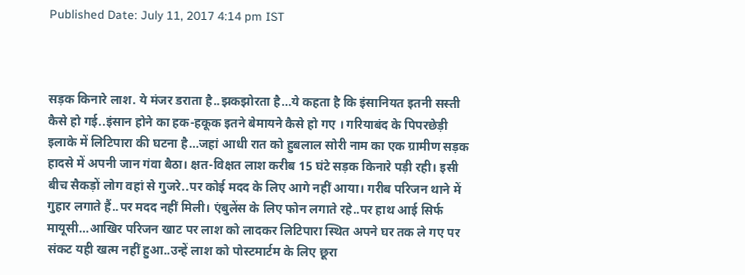Published Date: July 11, 2017 4:14 pm IST



सड़क किनारे लाश. ये मंजर डराता है..झकझोरता है…ये कहता है कि इंसानियत इतनी सस्ती कैसे हो गई..इंसान होने का हक-हकूक इतने बेमायने कैसे हो गए । गरियाबंद के पिपरछेड़ी इलाके में लिटिपारा की घटना है…जहां आधी रात को हुबलाल सोरी नाम का एक ग्रामीण सड़क हादसे में अपनी जान गंवा बैठा। क्षत-विक्षत लाश करीब 15 घंटे सड़क किनारे पड़ी रही। इसी बीच सैकड़ों लोग वहां से गुजरे..पर कोई मदद के लिए आगे नहीं आया। गरीब परिजन थाने में गुहार लगाते हैं..पर मदद नहीं मिली। एंबुलेंस के लिए फोन लगाते रहे..पर हाथ आई सिर्फ मायूसी…आखिर परिजन खाट पर लाश को लादकर लिटिपारा स्थित अपने घर तक ले गए पर संकट यही खत्म नहीं हुआ..उन्हें लाश को पोस्टमार्टम के लिए छूरा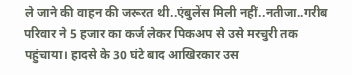ले जाने की वाहन की जरूरत थी..एंबुलेंस मिली नहीं..नतीजा..गरीब परिवार ने 5 हजार का कर्ज लेकर पिकअप से उसे मरचुरी तक पहुंचाया। हादसे के 30 घंटे बाद आखिरकार उस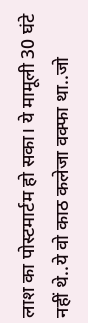लाश का पोस्टमार्टम हो सका। ये मामूली 30 घंटे नहीं थे..ये वो काठ कलेजा वक्फा था..जो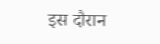इस दौरान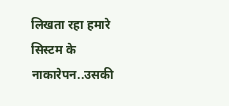लिखता रहा हमारे सिस्टम के नाकारेपन..उसकी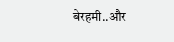बेरहमी..और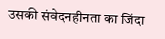उसकी संवेदनहीनता का जिंदा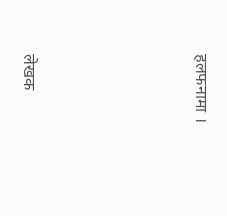हलफनामा ।




लेखक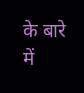के बारे में